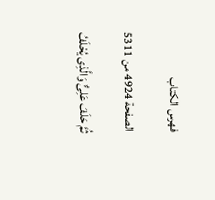فهرس الكتاب

الصفحة 4924 من 5311

ثُمَّ حَلَفَ عَلِىٌّ وَالَّذِى يُحْلَفُ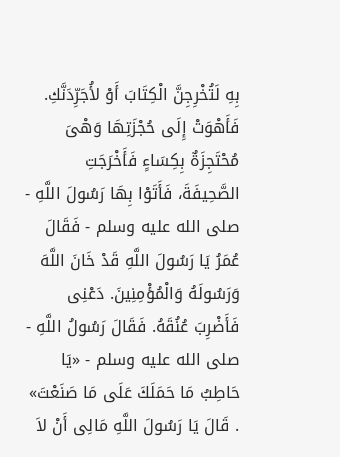بِهِ لَتُخْرِجِنَّ الْكِتَابَ أَوْ لأُجَرِّدَنَّكِ. فَأَهْوَتْ إِلَى حُجْزَتِهَا وَهْىَ مُحْتَجِزَةٌ بِكِسَاءٍ فَأَخْرَجَتِ الصَّحِيفَةَ، فَأَتَوْا بِهَا رَسُولَ اللَّهِ - صلى الله عليه وسلم - فَقَالَ عُمَرُ يَا رَسُولَ اللَّهِ قَدْ خَانَ اللَّهَ وَرَسُولَهُ وَالْمُؤْمِنِينَ. دَعْنِى فَأَضْرِبَ عُنُقَهُ. فَقَالَ رَسُولُ اللَّهِ - صلى الله عليه وسلم - «يَا حَاطِبُ مَا حَمَلَكَ عَلَى مَا صَنَعْتَ» . قَالَ يَا رَسُولَ اللَّهِ مَالِى أَنْ لاَ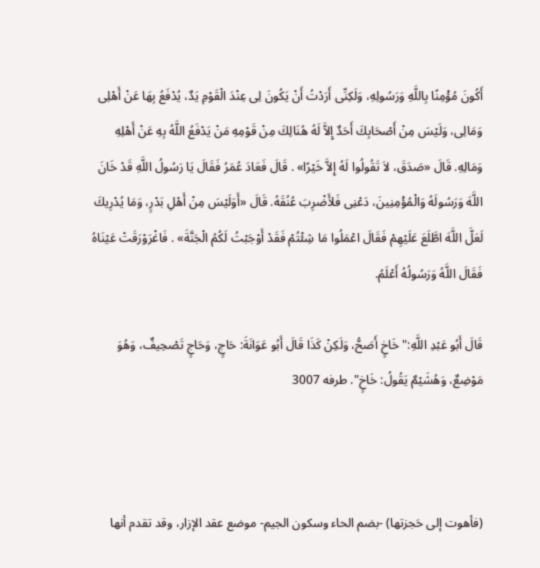أَكُونَ مُؤْمِنًا بِاللَّهِ وَرَسُولِهِ، وَلَكِنِّى أَرَدْتُ أَنْ يَكُونَ لِى عِنْدَ الْقَوْمِ يَدٌ، يُدْفَعُ بِهَا عَنْ أَهْلِى وَمَالِى، وَلَيْسَ مِنْ أَصْحَابِكَ أَحَدٌ إِلاَّ لَهُ هُنَالِكَ مِنْ قَوْمِهِ مَنْ يَدْفَعُ اللَّهُ بِهِ عَنْ أَهْلِهِ وَمَالِهِ. قَالَ «صَدَقَ، لاَ تَقُولُوا لَهُ إِلاَّ خَيْرًا» . قَالَ فَعَادَ عُمَرُ فَقَالَ يَا رَسُولُ اللَّهِ قَدْ خَانَ اللَّهَ وَرَسُولَهُ وَالْمُؤْمِنِينَ، دَعْنِى فَلأَضْرِبَ عُنُقَهُ. قَالَ «أَوَلَيْسَ مِنْ أَهْلِ بَدْرٍ، وَمَا يُدْرِيكَ لَعَلَّ اللَّهَ اطَّلَعَ عَلَيْهِمْ فَقَالَ اعْمَلُوا مَا شِئْتُمْ فَقَدْ أَوْجَبْتُ لَكُمُ الْجَنَّةَ» . فَاغْرَوْرَقَتْ عَيْنَاهُ فَقَالَ اللَّهُ وَرَسُولُهُ أَعْلَمُ.

قَالَ أَبُو عَبْدِ اللَّهِ:"خَاخٍ أَصَحُّ، وَلَكِنْ كَذَا قَالَ أَبُو عَوَانَةَ: حَاجٍ، وَحَاجٍ تَصْحِيفٌ، وَهُوَ مَوْضِعٌ، وَهُشَيْمٌ يَقُولُ: خَاخٍ". طرفه 3007



(فأهوت إلى حَجزتها) -بضم الحاء وسكون الجيم- موضع عقد الإزار، وقد تقدم أنها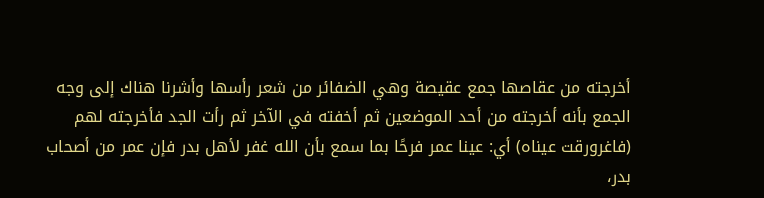أخرجته من عقاصها جمع عقيصة وهي الضفائر من شعر رأسها وأشرنا هناك إلى وجه الجمع بأنه أخرجته من أحد الموضعين ثم أخفته في الآخر ثم رأت الجد فأخرجته لهم (فاغرورقت عيناه) أي: عينا عمر فرحًا بما سمع بأن الله غفر لأهل بدر فإن عمر من أصحاب بدر،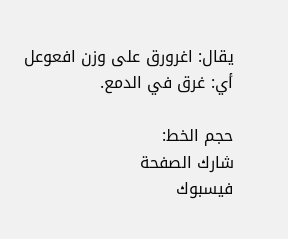يقال: اغرورق على وزن افعوعل أي: غرق في الدمع.

حجم الخط:
شارك الصفحة
فيسبوك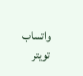واتساب تويتر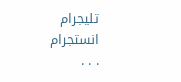تليجرام انستجرام
. . .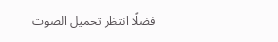فضلًا انتظر تحميل الصوت